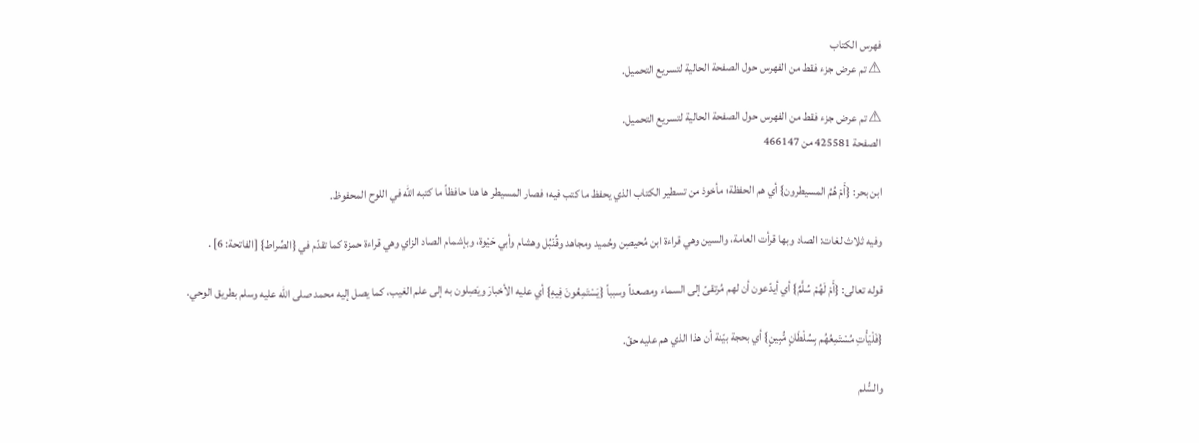فهرس الكتاب
⚠ تم عرض جزء فقط من الفهرس حول الصفحة الحالية لتسريع التحميل.

⚠ تم عرض جزء فقط من الفهرس حول الصفحة الحالية لتسريع التحميل.
الصفحة 425581 من 466147

ابن بحر: {أَمْ هُمُ المسيطرون} أي هم الحفظة؛ مأخوذ من تسطير الكتاب الذي يحفظ ما كتب فيه؛ فصار المسيطر ها هنا حافظاً ما كتبه الله في اللوح المحفوظ.

وفيه ثلاث لغات: الصاد وبها قرأت العامة، والسين وهي قراءة ابن مُحيصِن وحُميد ومجاهد وقُنْبُل وهشام وأبي حَيْوة، وبإشمام الصاد الزاي وهي قراءة حمزة كما تقدّم في {الصِّراط} [الفاتحة: 6] .

قوله تعالى: {أَمْ لَهُمْ سُلَّمٌ} أي أيدّعون أن لهم مُرتقىً إلى السماء ومصعداً وسبباً {يَسْتَمِعُونَ فِيهِ} أي عليه الأخبارَ ويَصِلون به إلى علم الغيب، كما يصل إليه محمد صلى الله عليه وسلم بطريق الوحي.

{فَلْيَأْتِ مُسْتَمِعُهُم بِسُلْطَانٍ مُّبِينٍ} أي بحجة بيّنة أن هذا الذي هم عليه حقّ.

والسُّلم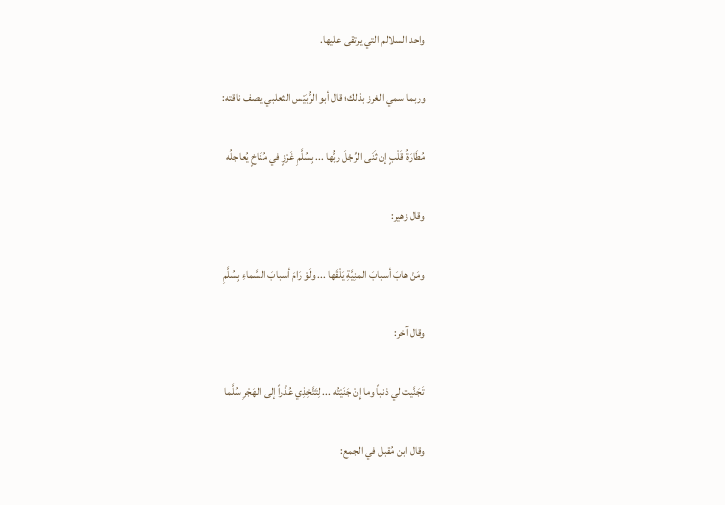واحد السلالم التي يرتقى عليها.

وربما سمي الغرز بذلك؛ قال أبو الرُّبَيْس الثعلبي يصف ناقته:

مُطَارَةُ قَلْبٍ إن ثَنَى الرِّجْلَ ربُّها ... بِسُلَّمِ غَرْزٍ في مُنَاخٍ يُعاجلُه

وقال زهير:

ومَنْ هابَ أسبابَ المنِيَّةِ يَلْقَها ... ولَوْ رَامَ أسبابَ السَّماءِ بِسُلَّمِ

وقال آخر:

تَجَنَّيت لي ذنباً وما إِنْ جَنَيْتُه ... لِتَتَّخِذِي عُذْراً إلى الهَجْرِ سُلَّما

وقال ابن مُقبل في الجمع: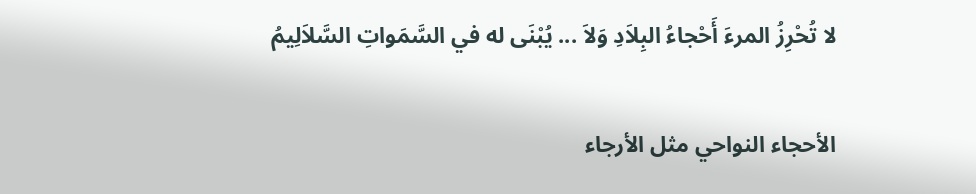لا تُحْرِزُ المرءَ أَحْجاءُ البِلاَدِ وَلاَ ... يُبْنَى له في السَّمَواتِ السَّلاَلِيمُ

الأحجاء النواحي مثل الأرجاء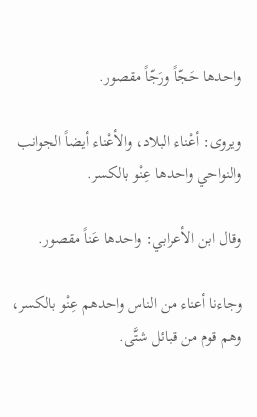واحدها حَجّاً ورَجّاً مقصور.

ويروى: أعْناء البلاد، والأعْناء أيضاً الجوانب والنواحي واحدها عِنْو بالكسر.

وقال ابن الأعرابي: واحدها عَناً مقصور.

وجاءنا أعناء من الناس واحدهم عِنْو بالكسر، وهم قوم من قبائل شتَّى.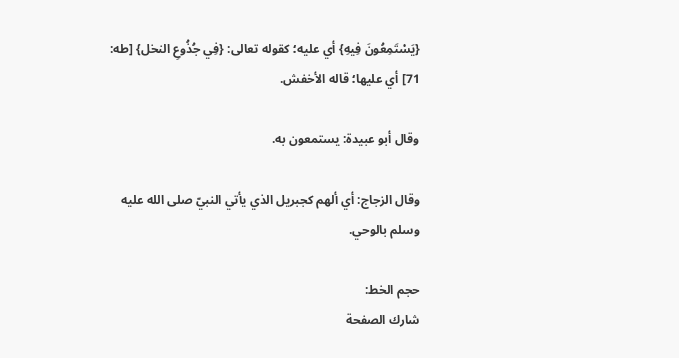{يَسْتَمِعُونَ فِيهِ} أي عليه؛ كقوله تعالى: {فِي جُذُوعِ النخل} [طه: 71] أي عليها؛ قاله الأخفش.

وقال أبو عبيدة: يستمعون به.

وقال الزجاج: أي ألهم كجبريل الذي يأتي النبيّ صلى الله عليه وسلم بالوحي.

حجم الخط:
شارك الصفحة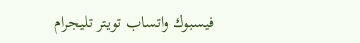فيسبوك واتساب تويتر تليجرام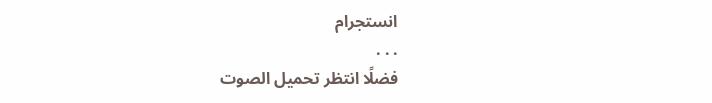انستجرام
. . .
فضلًا انتظر تحميل الصوت